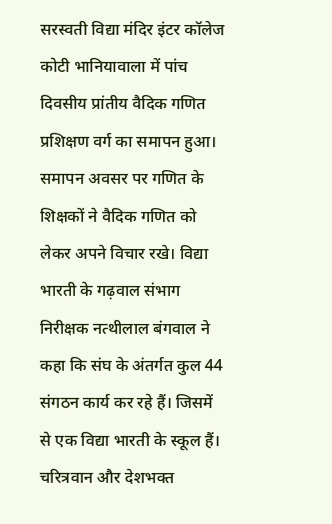सरस्वती विद्या मंदिर इंटर कॉलेज कोटी भानियावाला में पांच दिवसीय प्रांतीय वैदिक गणित प्रशिक्षण वर्ग का समापन हुआ। समापन अवसर पर गणित के शिक्षकों ने वैदिक गणित को लेकर अपने विचार रखे। विद्या भारती के गढ़वाल संभाग निरीक्षक नत्थीलाल बंगवाल ने कहा कि संघ के अंतर्गत कुल 44 संगठन कार्य कर रहे हैं। जिसमें से एक विद्या भारती के स्कूल हैं। चरित्रवान और देशभक्त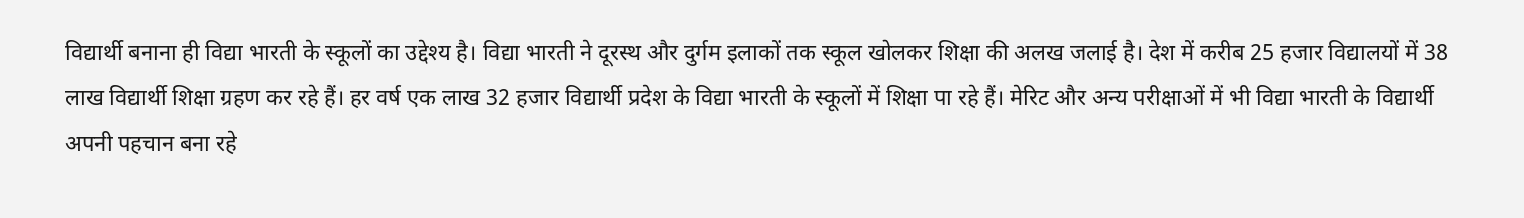विद्यार्थी बनाना ही विद्या भारती के स्कूलों का उद्देश्य है। विद्या भारती ने दूरस्थ और दुर्गम इलाकों तक स्कूल खोलकर शिक्षा की अलख जलाई है। देश में करीब 25 हजार विद्यालयों में 38 लाख विद्यार्थी शिक्षा ग्रहण कर रहे हैं। हर वर्ष एक लाख 32 हजार विद्यार्थी प्रदेश के विद्या भारती के स्कूलों में शिक्षा पा रहे हैं। मेरिट और अन्य परीक्षाओं में भी विद्या भारती के विद्यार्थी अपनी पहचान बना रहे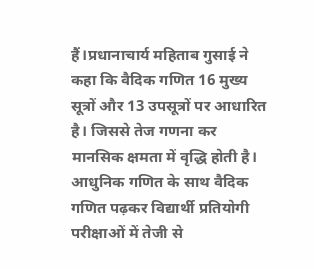हैं।प्रधानाचार्य महिताब गुसाई ने कहा कि वैदिक गणित 16 मुख्य सूत्रों और 13 उपसूत्रों पर आधारित है। जिससे तेज गणना कर मानसिक क्षमता में वृद्धि होती है। आधुनिक गणित के साथ वैदिक गणित पढ़कर विद्यार्थी प्रतियोगी परीक्षाओं में तेजी से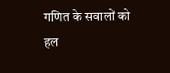गणित के सवालों को हल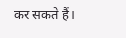कर सकते हैं।